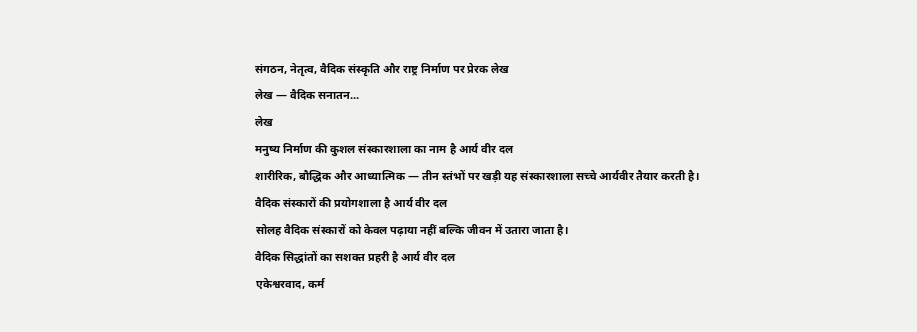संगठन, नेतृत्व, वैदिक संस्कृति और राष्ट्र निर्माण पर प्रेरक लेख
लेख — वैदिक सनातन...
लेख
मनुष्य निर्माण की कुशल संस्कारशाला का नाम है आर्य वीर दल
शारीरिक, बौद्धिक और आध्यात्मिक — तीन स्तंभों पर खड़ी यह संस्कारशाला सच्चे आर्यवीर तैयार करती है।
वैदिक संस्कारों की प्रयोगशाला है आर्य वीर दल
सोलह वैदिक संस्कारों को केवल पढ़ाया नहीं बल्कि जीवन में उतारा जाता है।
वैदिक सिद्धांतों का सशक्त प्रहरी है आर्य वीर दल
एकेश्वरवाद, कर्म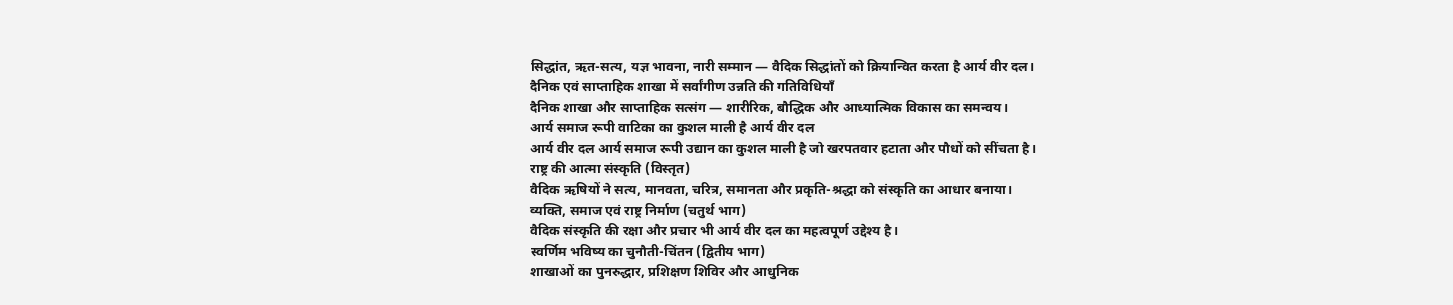सिद्धांत, ऋत-सत्य, यज्ञ भावना, नारी सम्मान — वैदिक सिद्धांतों को क्रियान्वित करता है आर्य वीर दल।
दैनिक एवं साप्ताहिक शाखा में सर्वांगीण उन्नति की गतिविधियाँ
दैनिक शाखा और साप्ताहिक सत्संग — शारीरिक, बौद्धिक और आध्यात्मिक विकास का समन्वय।
आर्य समाज रूपी वाटिका का कुशल माली है आर्य वीर दल
आर्य वीर दल आर्य समाज रूपी उद्यान का कुशल माली है जो खरपतवार हटाता और पौधों को सींचता है।
राष्ट्र की आत्मा संस्कृति (विस्तृत)
वैदिक ऋषियों ने सत्य, मानवता, चरित्र, समानता और प्रकृति-श्रद्धा को संस्कृति का आधार बनाया।
व्यक्ति, समाज एवं राष्ट्र निर्माण (चतुर्थ भाग)
वैदिक संस्कृति की रक्षा और प्रचार भी आर्य वीर दल का महत्वपूर्ण उद्देश्य है।
स्वर्णिम भविष्य का चुनौती-चिंतन (द्वितीय भाग)
शाखाओं का पुनरुद्धार, प्रशिक्षण शिविर और आधुनिक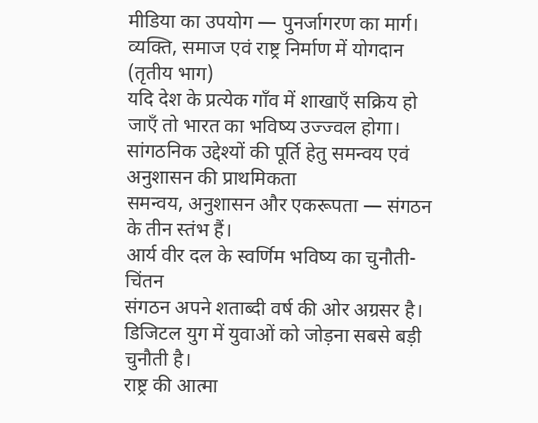मीडिया का उपयोग — पुनर्जागरण का मार्ग।
व्यक्ति, समाज एवं राष्ट्र निर्माण में योगदान (तृतीय भाग)
यदि देश के प्रत्येक गाँव में शाखाएँ सक्रिय हो जाएँ तो भारत का भविष्य उज्ज्वल होगा।
सांगठनिक उद्देश्यों की पूर्ति हेतु समन्वय एवं अनुशासन की प्राथमिकता
समन्वय, अनुशासन और एकरूपता — संगठन के तीन स्तंभ हैं।
आर्य वीर दल के स्वर्णिम भविष्य का चुनौती-चिंतन
संगठन अपने शताब्दी वर्ष की ओर अग्रसर है। डिजिटल युग में युवाओं को जोड़ना सबसे बड़ी चुनौती है।
राष्ट्र की आत्मा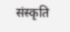संस्कृति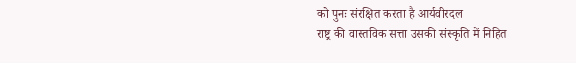को पुनः संरक्षित करता है आर्यवीरदल
राष्ट्र की वास्तविक सत्ता उसकी संस्कृति में निहित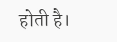होती है।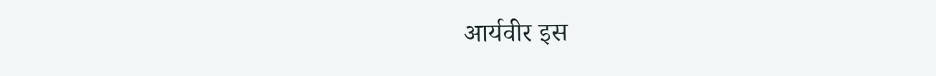आर्यवीर इस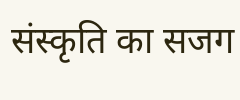संस्कृति का सजग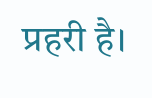प्रहरी है।